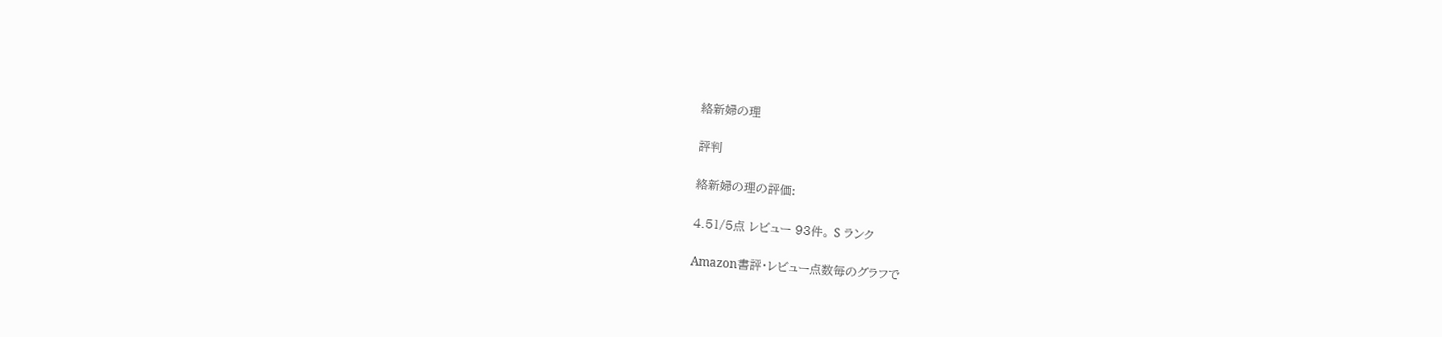絡新婦の理

評判

絡新婦の理の評価:

4.51/5点 レビュー 93件。 S ランク

Amazon書評・レビュー点数毎のグラフで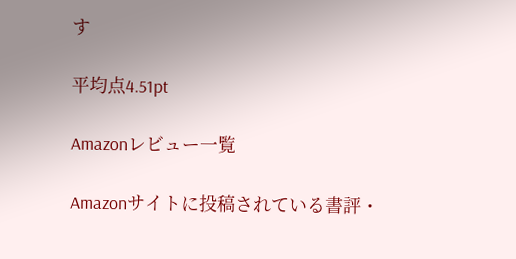す

平均点4.51pt

Amazonレビュー一覧

Amazonサイトに投稿されている書評・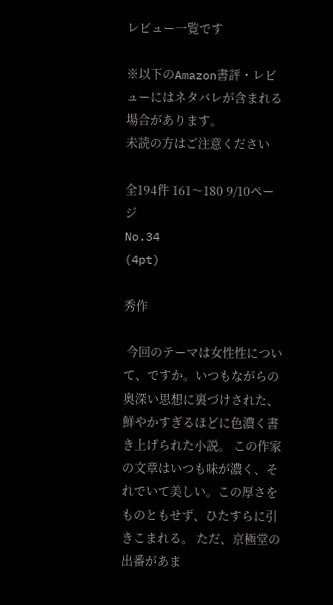レビュー一覧です

※以下のAmazon書評・レビューにはネタバレが含まれる場合があります。
未読の方はご注意ください

全194件 161〜180 9/10ページ
No.34
(4pt)

秀作

 今回のテーマは女性性について、ですか。いつもながらの奥深い思想に裏づけされた、鮮やかすぎるほどに色濃く書き上げられた小説。 この作家の文章はいつも味が濃く、それでいて美しい。この厚さをものともせず、ひたすらに引きこまれる。 ただ、京極堂の出番があま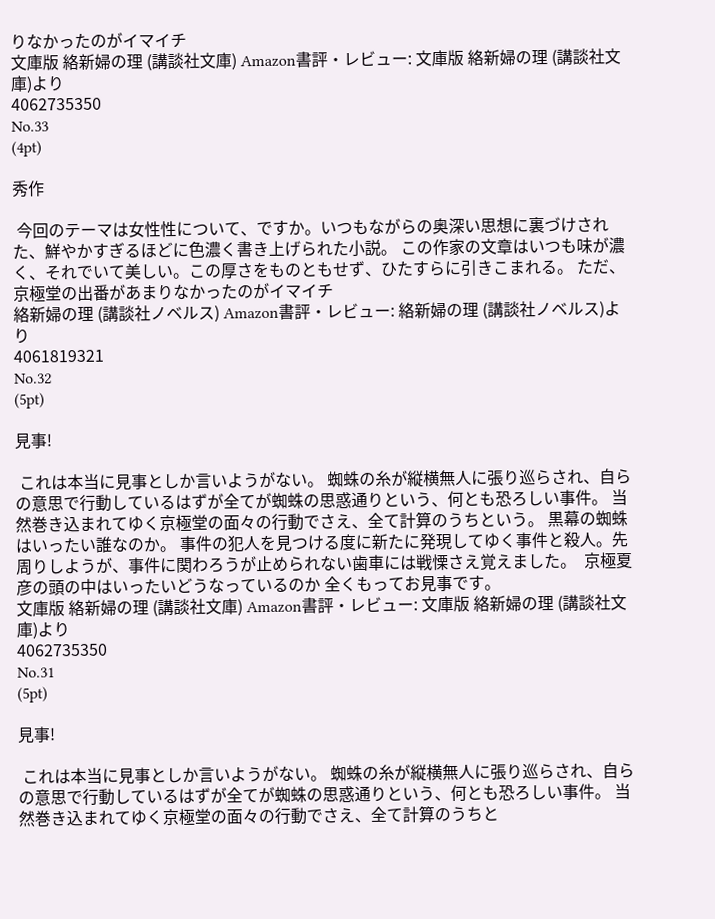りなかったのがイマイチ
文庫版 絡新婦の理 (講談社文庫) Amazon書評・レビュー: 文庫版 絡新婦の理 (講談社文庫)より
4062735350
No.33
(4pt)

秀作

 今回のテーマは女性性について、ですか。いつもながらの奥深い思想に裏づけされた、鮮やかすぎるほどに色濃く書き上げられた小説。 この作家の文章はいつも味が濃く、それでいて美しい。この厚さをものともせず、ひたすらに引きこまれる。 ただ、京極堂の出番があまりなかったのがイマイチ
絡新婦の理 (講談社ノベルス) Amazon書評・レビュー: 絡新婦の理 (講談社ノベルス)より
4061819321
No.32
(5pt)

見事!

 これは本当に見事としか言いようがない。 蜘蛛の糸が縦横無人に張り巡らされ、自らの意思で行動しているはずが全てが蜘蛛の思惑通りという、何とも恐ろしい事件。 当然巻き込まれてゆく京極堂の面々の行動でさえ、全て計算のうちという。 黒幕の蜘蛛はいったい誰なのか。 事件の犯人を見つける度に新たに発現してゆく事件と殺人。先周りしようが、事件に関わろうが止められない歯車には戦慄さえ覚えました。  京極夏彦の頭の中はいったいどうなっているのか 全くもってお見事です。
文庫版 絡新婦の理 (講談社文庫) Amazon書評・レビュー: 文庫版 絡新婦の理 (講談社文庫)より
4062735350
No.31
(5pt)

見事!

 これは本当に見事としか言いようがない。 蜘蛛の糸が縦横無人に張り巡らされ、自らの意思で行動しているはずが全てが蜘蛛の思惑通りという、何とも恐ろしい事件。 当然巻き込まれてゆく京極堂の面々の行動でさえ、全て計算のうちと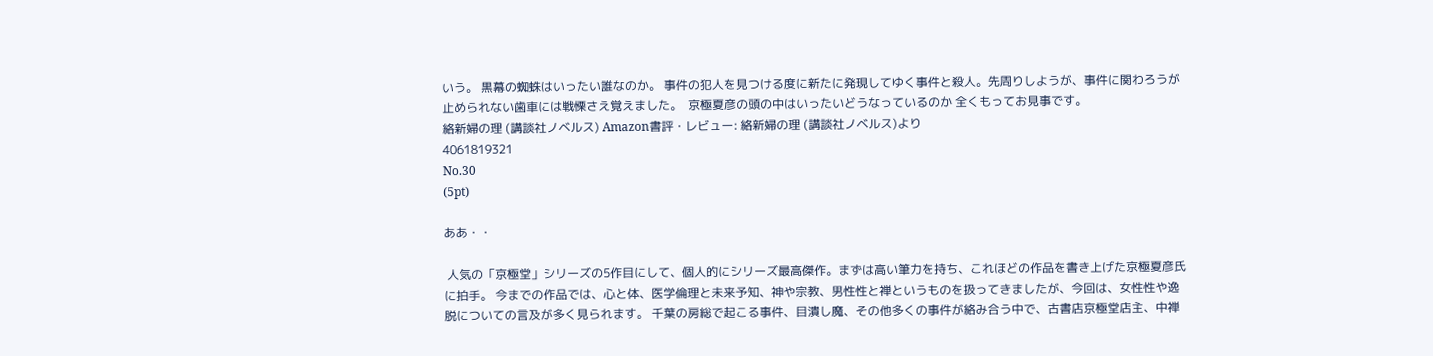いう。 黒幕の蜘蛛はいったい誰なのか。 事件の犯人を見つける度に新たに発現してゆく事件と殺人。先周りしようが、事件に関わろうが止められない歯車には戦慄さえ覚えました。  京極夏彦の頭の中はいったいどうなっているのか 全くもってお見事です。
絡新婦の理 (講談社ノベルス) Amazon書評・レビュー: 絡新婦の理 (講談社ノベルス)より
4061819321
No.30
(5pt)

ああ・・

 人気の「京極堂」シリーズの5作目にして、個人的にシリーズ最高傑作。まずは高い筆力を持ち、これほどの作品を書き上げた京極夏彦氏に拍手。 今までの作品では、心と体、医学倫理と未来予知、神や宗教、男性性と禅というものを扱ってきましたが、今回は、女性性や逸脱についての言及が多く見られます。 千葉の房総で起こる事件、目潰し魔、その他多くの事件が絡み合う中で、古書店京極堂店主、中禅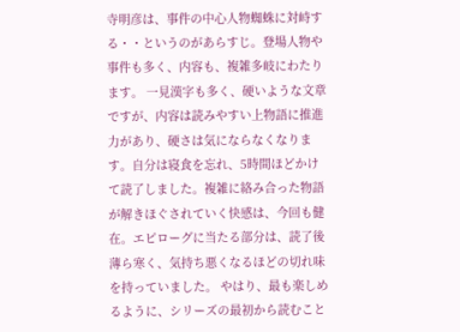寺明彦は、事件の中心人物蜘蛛に対峙する・・というのがあらすじ。登場人物や事件も多く、内容も、複雑多岐にわたります。 一見漢字も多く、硬いような文章ですが、内容は読みやすい上物語に推進力があり、硬さは気にならなくなります。自分は寝食を忘れ、5時間ほどかけて読了しました。複雑に絡み合った物語が解きほぐされていく快感は、今回も健在。エピローグに当たる部分は、読了後薄ら寒く、気持ち悪くなるほどの切れ味を持っていました。 やはり、最も楽しめるように、シリーズの最初から読むこと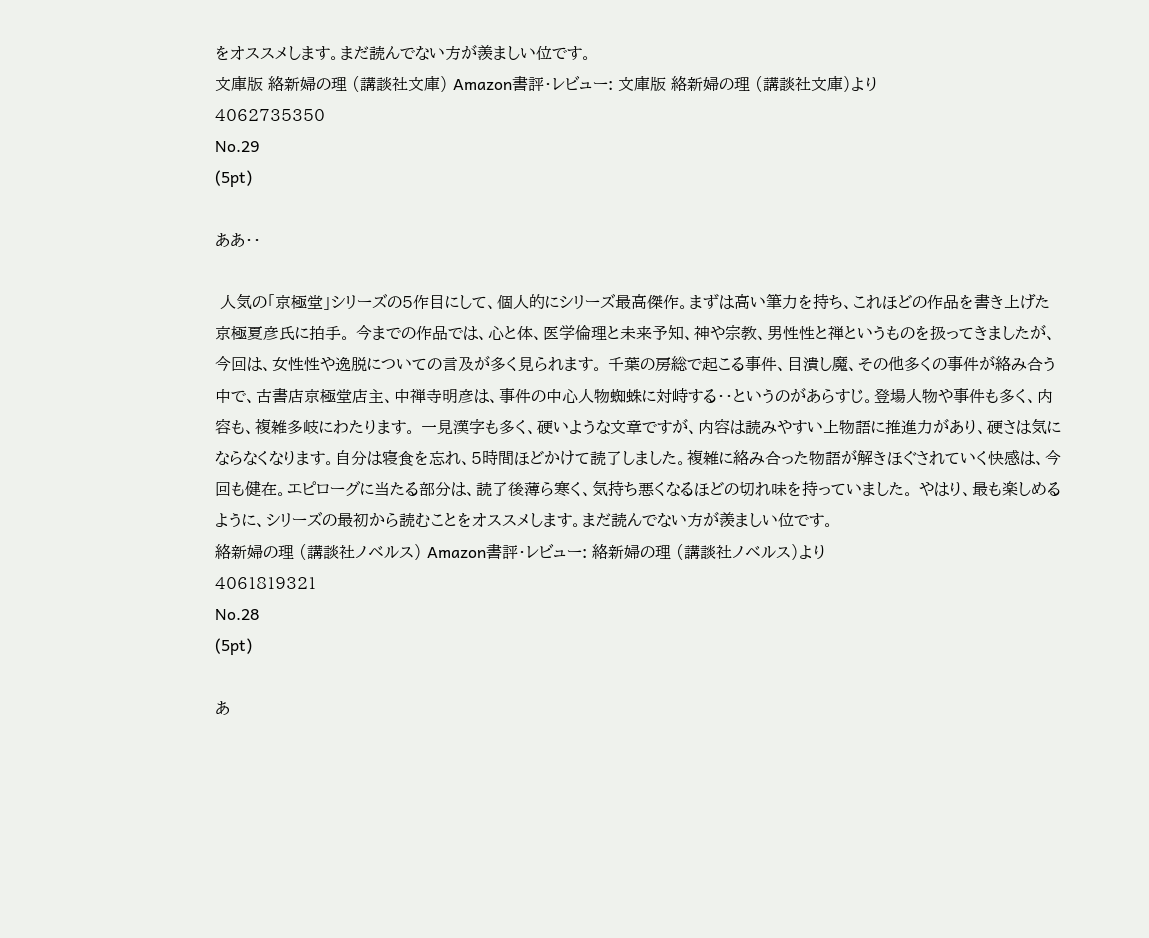をオススメします。まだ読んでない方が羨ましい位です。
文庫版 絡新婦の理 (講談社文庫) Amazon書評・レビュー: 文庫版 絡新婦の理 (講談社文庫)より
4062735350
No.29
(5pt)

ああ・・

 人気の「京極堂」シリーズの5作目にして、個人的にシリーズ最高傑作。まずは高い筆力を持ち、これほどの作品を書き上げた京極夏彦氏に拍手。 今までの作品では、心と体、医学倫理と未来予知、神や宗教、男性性と禅というものを扱ってきましたが、今回は、女性性や逸脱についての言及が多く見られます。 千葉の房総で起こる事件、目潰し魔、その他多くの事件が絡み合う中で、古書店京極堂店主、中禅寺明彦は、事件の中心人物蜘蛛に対峙する・・というのがあらすじ。登場人物や事件も多く、内容も、複雑多岐にわたります。 一見漢字も多く、硬いような文章ですが、内容は読みやすい上物語に推進力があり、硬さは気にならなくなります。自分は寝食を忘れ、5時間ほどかけて読了しました。複雑に絡み合った物語が解きほぐされていく快感は、今回も健在。エピローグに当たる部分は、読了後薄ら寒く、気持ち悪くなるほどの切れ味を持っていました。 やはり、最も楽しめるように、シリーズの最初から読むことをオススメします。まだ読んでない方が羨ましい位です。
絡新婦の理 (講談社ノベルス) Amazon書評・レビュー: 絡新婦の理 (講談社ノベルス)より
4061819321
No.28
(5pt)

あ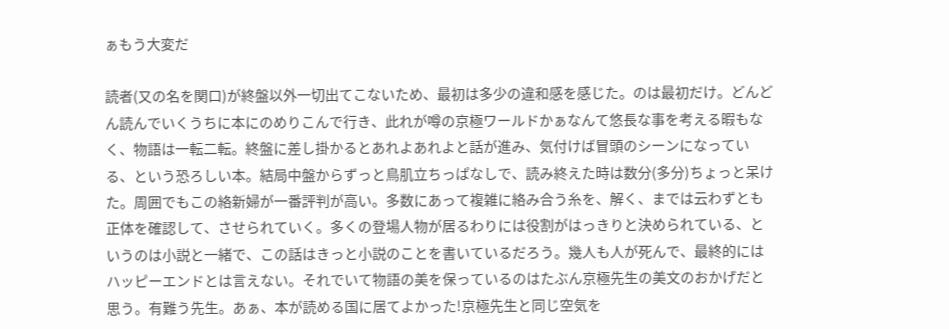ぁもう大変だ

読者(又の名を関口)が終盤以外一切出てこないため、最初は多少の違和感を感じた。のは最初だけ。どんどん読んでいくうちに本にのめりこんで行き、此れが噂の京極ワールドかぁなんて悠長な事を考える暇もなく、物語は一転二転。終盤に差し掛かるとあれよあれよと話が進み、気付けば冒頭のシーンになっている、という恐ろしい本。結局中盤からずっと鳥肌立ちっぱなしで、読み終えた時は数分(多分)ちょっと呆けた。周囲でもこの絡新婦が一番評判が高い。多数にあって複雑に絡み合う糸を、解く、までは云わずとも正体を確認して、させられていく。多くの登場人物が居るわりには役割がはっきりと決められている、というのは小説と一緒で、この話はきっと小説のことを書いているだろう。幾人も人が死んで、最終的にはハッピーエンドとは言えない。それでいて物語の美を保っているのはたぶん京極先生の美文のおかげだと思う。有難う先生。あぁ、本が読める国に居てよかった!京極先生と同じ空気を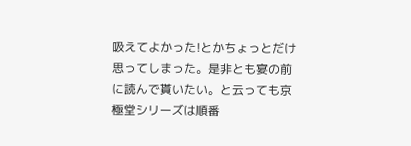吸えてよかった!とかちょっとだけ思ってしまった。是非とも宴の前に読んで貰いたい。と云っても京極堂シリーズは順番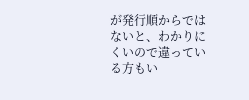が発行順からではないと、わかりにくいので違っている方もい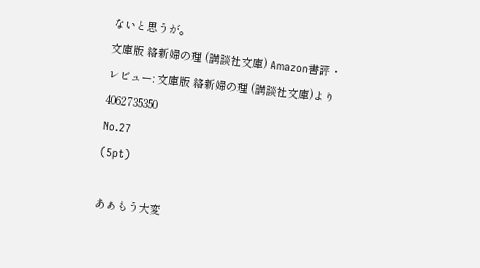ないと思うが。
文庫版 絡新婦の理 (講談社文庫) Amazon書評・レビュー: 文庫版 絡新婦の理 (講談社文庫)より
4062735350
No.27
(5pt)

あぁもう大変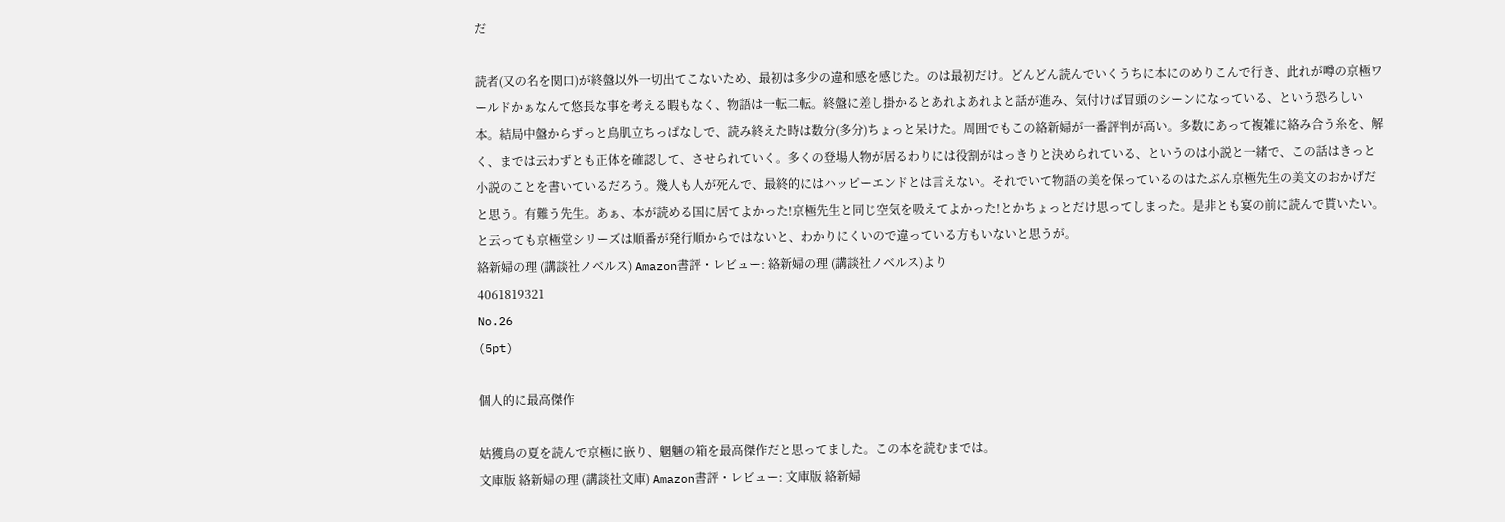だ

読者(又の名を関口)が終盤以外一切出てこないため、最初は多少の違和感を感じた。のは最初だけ。どんどん読んでいくうちに本にのめりこんで行き、此れが噂の京極ワールドかぁなんて悠長な事を考える暇もなく、物語は一転二転。終盤に差し掛かるとあれよあれよと話が進み、気付けば冒頭のシーンになっている、という恐ろしい本。結局中盤からずっと鳥肌立ちっぱなしで、読み終えた時は数分(多分)ちょっと呆けた。周囲でもこの絡新婦が一番評判が高い。多数にあって複雑に絡み合う糸を、解く、までは云わずとも正体を確認して、させられていく。多くの登場人物が居るわりには役割がはっきりと決められている、というのは小説と一緒で、この話はきっと小説のことを書いているだろう。幾人も人が死んで、最終的にはハッピーエンドとは言えない。それでいて物語の美を保っているのはたぶん京極先生の美文のおかげだと思う。有難う先生。あぁ、本が読める国に居てよかった!京極先生と同じ空気を吸えてよかった!とかちょっとだけ思ってしまった。是非とも宴の前に読んで貰いたい。と云っても京極堂シリーズは順番が発行順からではないと、わかりにくいので違っている方もいないと思うが。
絡新婦の理 (講談社ノベルス) Amazon書評・レビュー: 絡新婦の理 (講談社ノベルス)より
4061819321
No.26
(5pt)

個人的に最高傑作

姑獲鳥の夏を読んで京極に嵌り、魍魎の箱を最高傑作だと思ってました。この本を読むまでは。
文庫版 絡新婦の理 (講談社文庫) Amazon書評・レビュー: 文庫版 絡新婦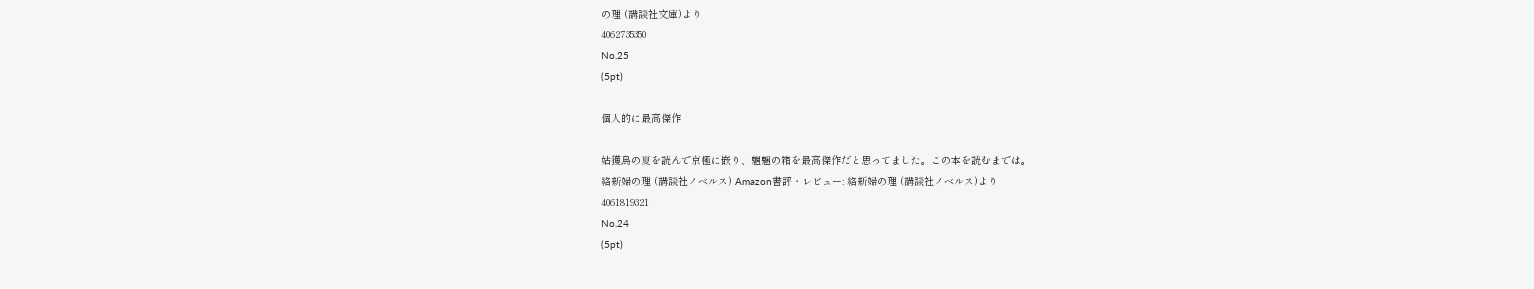の理 (講談社文庫)より
4062735350
No.25
(5pt)

個人的に最高傑作

姑獲鳥の夏を読んで京極に嵌り、魍魎の箱を最高傑作だと思ってました。この本を読むまでは。
絡新婦の理 (講談社ノベルス) Amazon書評・レビュー: 絡新婦の理 (講談社ノベルス)より
4061819321
No.24
(5pt)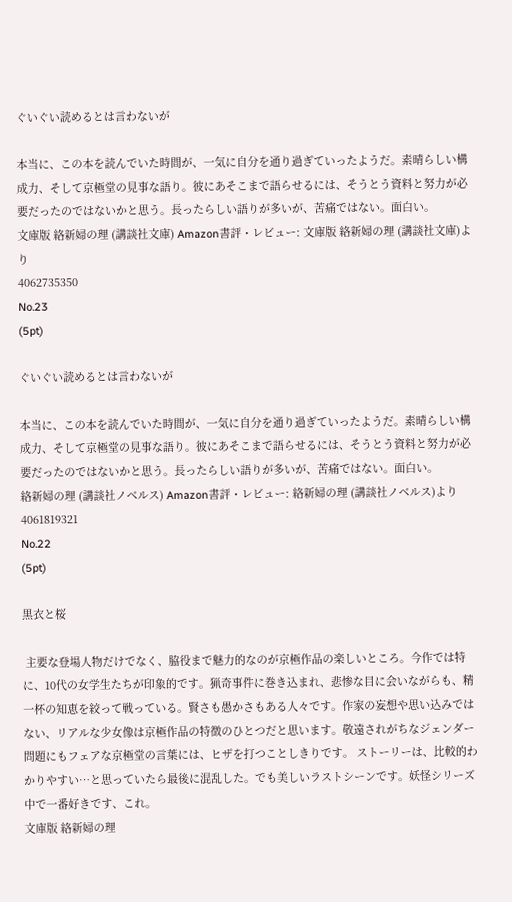ぐいぐい読めるとは言わないが

本当に、この本を読んでいた時間が、一気に自分を通り過ぎていったようだ。素晴らしい構成力、そして京極堂の見事な語り。彼にあそこまで語らせるには、そうとう資料と努力が必要だったのではないかと思う。長ったらしい語りが多いが、苦痛ではない。面白い。
文庫版 絡新婦の理 (講談社文庫) Amazon書評・レビュー: 文庫版 絡新婦の理 (講談社文庫)より
4062735350
No.23
(5pt)

ぐいぐい読めるとは言わないが

本当に、この本を読んでいた時間が、一気に自分を通り過ぎていったようだ。素晴らしい構成力、そして京極堂の見事な語り。彼にあそこまで語らせるには、そうとう資料と努力が必要だったのではないかと思う。長ったらしい語りが多いが、苦痛ではない。面白い。
絡新婦の理 (講談社ノベルス) Amazon書評・レビュー: 絡新婦の理 (講談社ノベルス)より
4061819321
No.22
(5pt)

黒衣と桜

 主要な登場人物だけでなく、脇役まで魅力的なのが京極作品の楽しいところ。今作では特に、10代の女学生たちが印象的です。猟奇事件に巻き込まれ、悲惨な目に会いながらも、精一杯の知恵を絞って戦っている。賢さも愚かさもある人々です。作家の妄想や思い込みではない、リアルな少女像は京極作品の特徴のひとつだと思います。敬遠されがちなジェンダー問題にもフェアな京極堂の言葉には、ヒザを打つことしきりです。 ストーリーは、比較的わかりやすい…と思っていたら最後に混乱した。でも美しいラストシーンです。妖怪シリーズ中で一番好きです、これ。
文庫版 絡新婦の理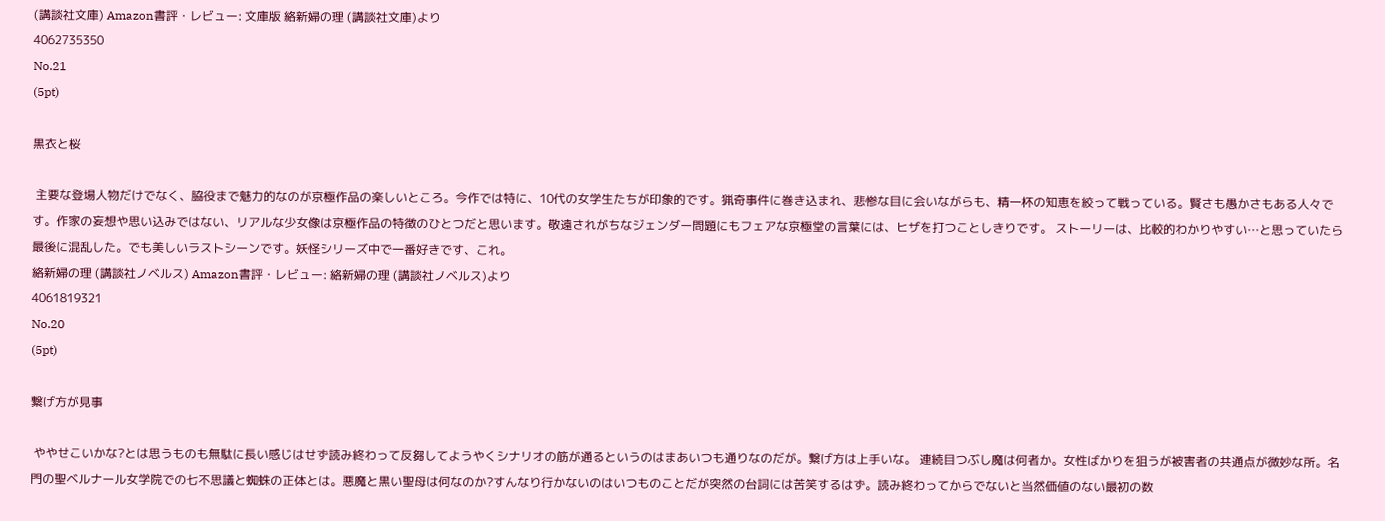(講談社文庫) Amazon書評・レビュー: 文庫版 絡新婦の理 (講談社文庫)より
4062735350
No.21
(5pt)

黒衣と桜

 主要な登場人物だけでなく、脇役まで魅力的なのが京極作品の楽しいところ。今作では特に、10代の女学生たちが印象的です。猟奇事件に巻き込まれ、悲惨な目に会いながらも、精一杯の知恵を絞って戦っている。賢さも愚かさもある人々です。作家の妄想や思い込みではない、リアルな少女像は京極作品の特徴のひとつだと思います。敬遠されがちなジェンダー問題にもフェアな京極堂の言葉には、ヒザを打つことしきりです。 ストーリーは、比較的わかりやすい…と思っていたら最後に混乱した。でも美しいラストシーンです。妖怪シリーズ中で一番好きです、これ。
絡新婦の理 (講談社ノベルス) Amazon書評・レビュー: 絡新婦の理 (講談社ノベルス)より
4061819321
No.20
(5pt)

繋げ方が見事

 ややせこいかな?とは思うものも無駄に長い感じはせず読み終わって反芻してようやくシナリオの筋が通るというのはまあいつも通りなのだが。繋げ方は上手いな。 連続目つぶし魔は何者か。女性ばかりを狙うが被害者の共通点が微妙な所。名門の聖ベルナール女学院での七不思議と蜘蛛の正体とは。悪魔と黒い聖母は何なのか?すんなり行かないのはいつものことだが突然の台詞には苦笑するはず。読み終わってからでないと当然価値のない最初の数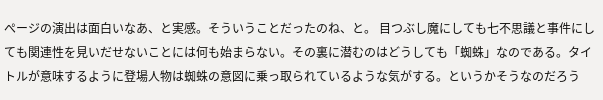ぺージの演出は面白いなあ、と実感。そういうことだったのね、と。 目つぶし魔にしても七不思議と事件にしても関連性を見いだせないことには何も始まらない。その裏に潜むのはどうしても「蜘蛛」なのである。タイトルが意味するように登場人物は蜘蛛の意図に乗っ取られているような気がする。というかそうなのだろう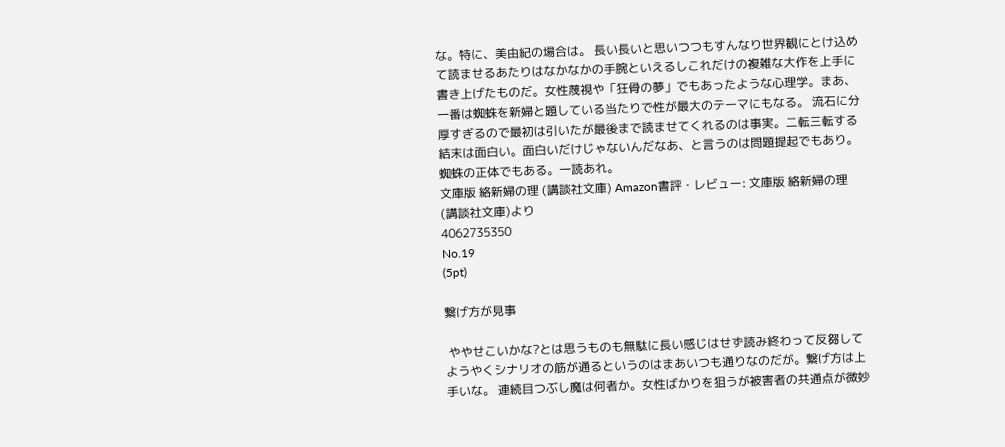な。特に、美由紀の場合は。 長い長いと思いつつもすんなり世界観にとけ込めて読ませるあたりはなかなかの手腕といえるしこれだけの複雑な大作を上手に書き上げたものだ。女性蔑視や「狂骨の夢」でもあったような心理学。まあ、一番は蜘蛛を新婦と題している当たりで性が最大のテーマにもなる。 流石に分厚すぎるので最初は引いたが最後まで読ませてくれるのは事実。二転三転する結末は面白い。面白いだけじゃないんだなあ、と言うのは問題提起でもあり。蜘蛛の正体でもある。一読あれ。
文庫版 絡新婦の理 (講談社文庫) Amazon書評・レビュー: 文庫版 絡新婦の理 (講談社文庫)より
4062735350
No.19
(5pt)

繋げ方が見事

 ややせこいかな?とは思うものも無駄に長い感じはせず読み終わって反芻してようやくシナリオの筋が通るというのはまあいつも通りなのだが。繋げ方は上手いな。 連続目つぶし魔は何者か。女性ばかりを狙うが被害者の共通点が微妙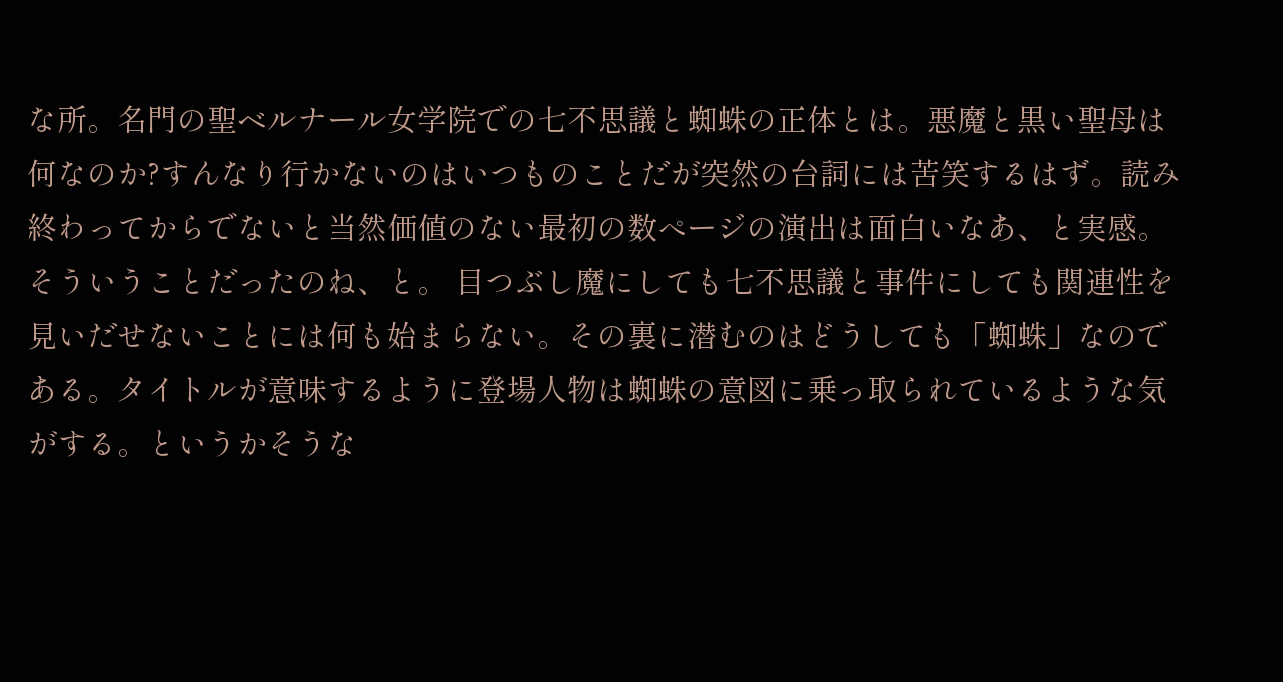な所。名門の聖ベルナール女学院での七不思議と蜘蛛の正体とは。悪魔と黒い聖母は何なのか?すんなり行かないのはいつものことだが突然の台詞には苦笑するはず。読み終わってからでないと当然価値のない最初の数ぺージの演出は面白いなあ、と実感。そういうことだったのね、と。 目つぶし魔にしても七不思議と事件にしても関連性を見いだせないことには何も始まらない。その裏に潜むのはどうしても「蜘蛛」なのである。タイトルが意味するように登場人物は蜘蛛の意図に乗っ取られているような気がする。というかそうな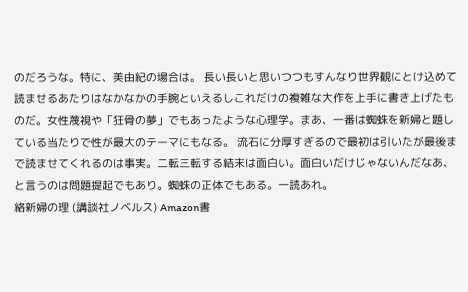のだろうな。特に、美由紀の場合は。 長い長いと思いつつもすんなり世界観にとけ込めて読ませるあたりはなかなかの手腕といえるしこれだけの複雑な大作を上手に書き上げたものだ。女性蔑視や「狂骨の夢」でもあったような心理学。まあ、一番は蜘蛛を新婦と題している当たりで性が最大のテーマにもなる。 流石に分厚すぎるので最初は引いたが最後まで読ませてくれるのは事実。二転三転する結末は面白い。面白いだけじゃないんだなあ、と言うのは問題提起でもあり。蜘蛛の正体でもある。一読あれ。
絡新婦の理 (講談社ノベルス) Amazon書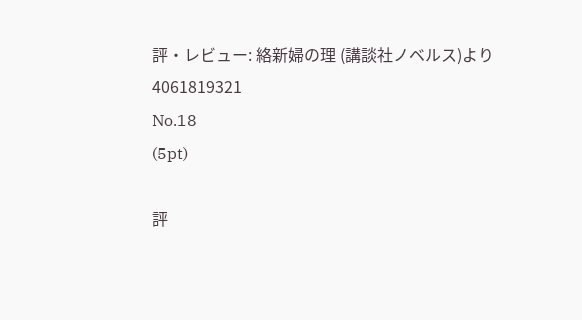評・レビュー: 絡新婦の理 (講談社ノベルス)より
4061819321
No.18
(5pt)

評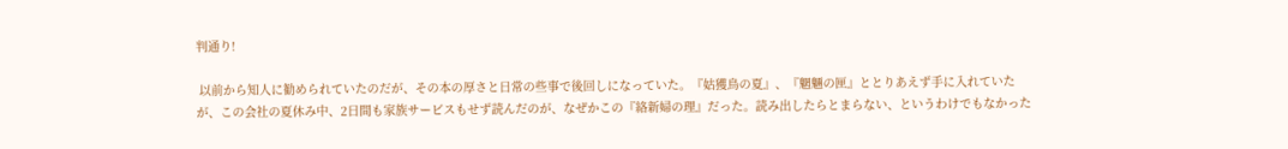判通り!

 以前から知人に勧められていたのだが、その本の厚さと日常の些事で後回しになっていた。『姑獲鳥の夏』、『魍魎の匣』ととりあえず手に入れていたが、この会社の夏休み中、2日間も家族サービスもせず読んだのが、なぜかこの『絡新婦の理』だった。読み出したらとまらない、というわけでもなかった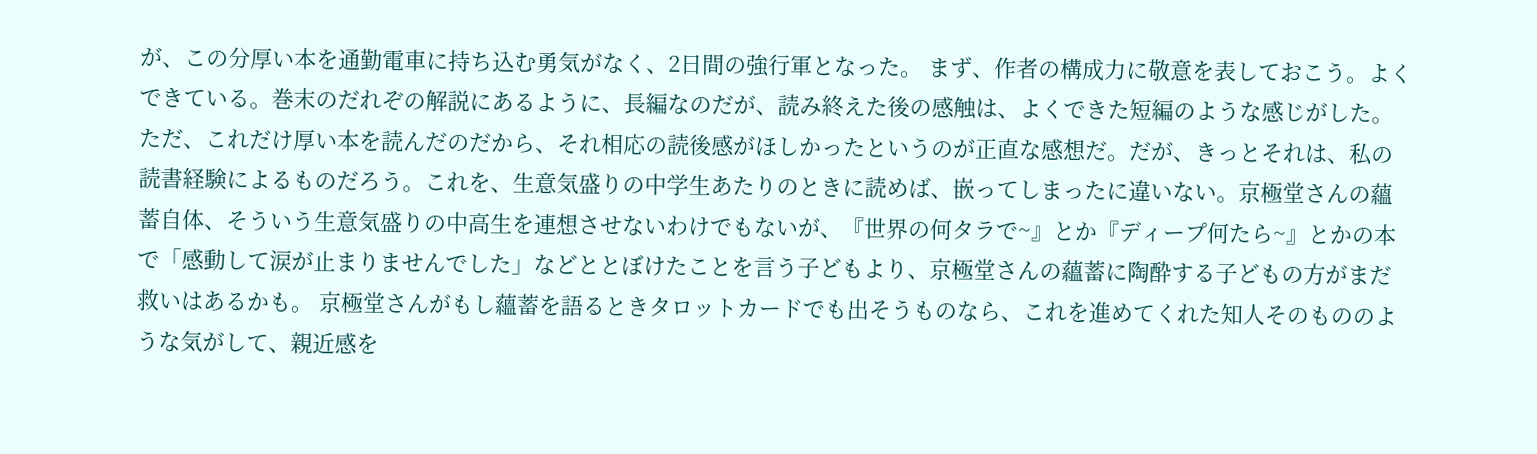が、この分厚い本を通勤電車に持ち込む勇気がなく、2日間の強行軍となった。 まず、作者の構成力に敬意を表しておこう。よくできている。巻末のだれぞの解説にあるように、長編なのだが、読み終えた後の感触は、よくできた短編のような感じがした。ただ、これだけ厚い本を読んだのだから、それ相応の読後感がほしかったというのが正直な感想だ。だが、きっとそれは、私の読書経験によるものだろう。これを、生意気盛りの中学生あたりのときに読めば、嵌ってしまったに違いない。京極堂さんの蘊蓄自体、そういう生意気盛りの中高生を連想させないわけでもないが、『世界の何タラで~』とか『ディープ何たら~』とかの本で「感動して涙が止まりませんでした」などととぼけたことを言う子どもより、京極堂さんの蘊蓄に陶酔する子どもの方がまだ救いはあるかも。 京極堂さんがもし蘊蓄を語るときタロットカードでも出そうものなら、これを進めてくれた知人そのもののような気がして、親近感を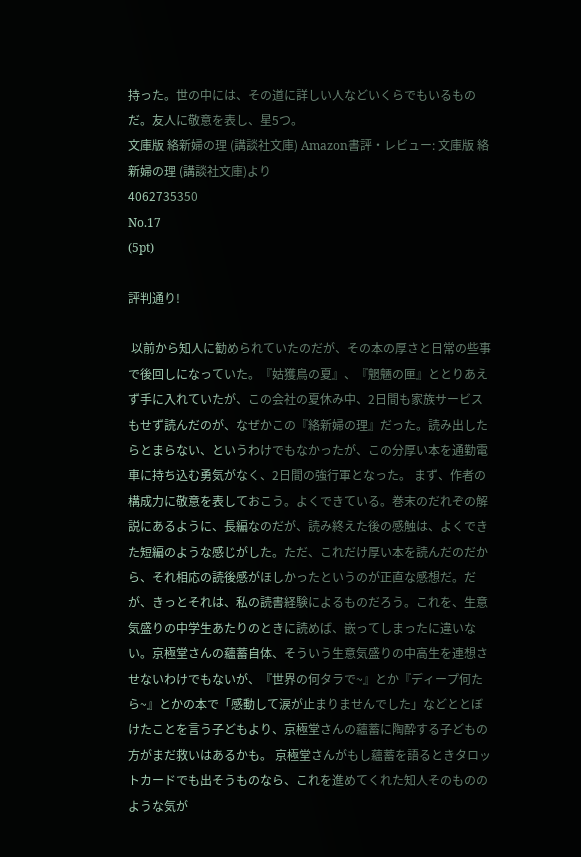持った。世の中には、その道に詳しい人などいくらでもいるものだ。友人に敬意を表し、星5つ。
文庫版 絡新婦の理 (講談社文庫) Amazon書評・レビュー: 文庫版 絡新婦の理 (講談社文庫)より
4062735350
No.17
(5pt)

評判通り!

 以前から知人に勧められていたのだが、その本の厚さと日常の些事で後回しになっていた。『姑獲鳥の夏』、『魍魎の匣』ととりあえず手に入れていたが、この会社の夏休み中、2日間も家族サービスもせず読んだのが、なぜかこの『絡新婦の理』だった。読み出したらとまらない、というわけでもなかったが、この分厚い本を通勤電車に持ち込む勇気がなく、2日間の強行軍となった。 まず、作者の構成力に敬意を表しておこう。よくできている。巻末のだれぞの解説にあるように、長編なのだが、読み終えた後の感触は、よくできた短編のような感じがした。ただ、これだけ厚い本を読んだのだから、それ相応の読後感がほしかったというのが正直な感想だ。だが、きっとそれは、私の読書経験によるものだろう。これを、生意気盛りの中学生あたりのときに読めば、嵌ってしまったに違いない。京極堂さんの蘊蓄自体、そういう生意気盛りの中高生を連想させないわけでもないが、『世界の何タラで~』とか『ディープ何たら~』とかの本で「感動して涙が止まりませんでした」などととぼけたことを言う子どもより、京極堂さんの蘊蓄に陶酔する子どもの方がまだ救いはあるかも。 京極堂さんがもし蘊蓄を語るときタロットカードでも出そうものなら、これを進めてくれた知人そのもののような気が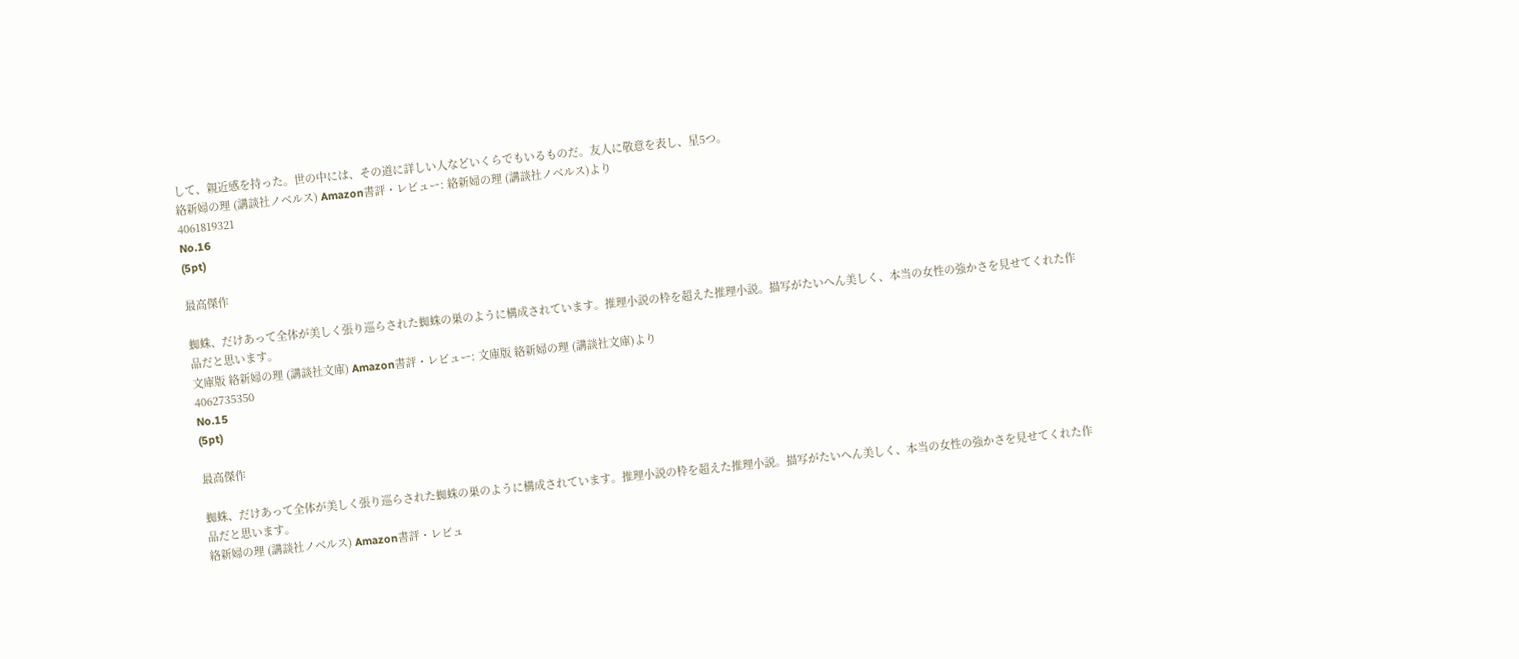して、親近感を持った。世の中には、その道に詳しい人などいくらでもいるものだ。友人に敬意を表し、星5つ。
絡新婦の理 (講談社ノベルス) Amazon書評・レビュー: 絡新婦の理 (講談社ノベルス)より
4061819321
No.16
(5pt)

最高傑作

蜘蛛、だけあって全体が美しく張り巡らされた蜘蛛の巣のように構成されています。推理小説の枠を超えた推理小説。描写がたいへん美しく、本当の女性の強かさを見せてくれた作品だと思います。
文庫版 絡新婦の理 (講談社文庫) Amazon書評・レビュー: 文庫版 絡新婦の理 (講談社文庫)より
4062735350
No.15
(5pt)

最高傑作

蜘蛛、だけあって全体が美しく張り巡らされた蜘蛛の巣のように構成されています。推理小説の枠を超えた推理小説。描写がたいへん美しく、本当の女性の強かさを見せてくれた作品だと思います。
絡新婦の理 (講談社ノベルス) Amazon書評・レビュ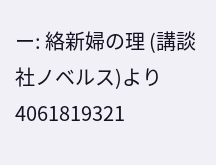ー: 絡新婦の理 (講談社ノベルス)より
4061819321